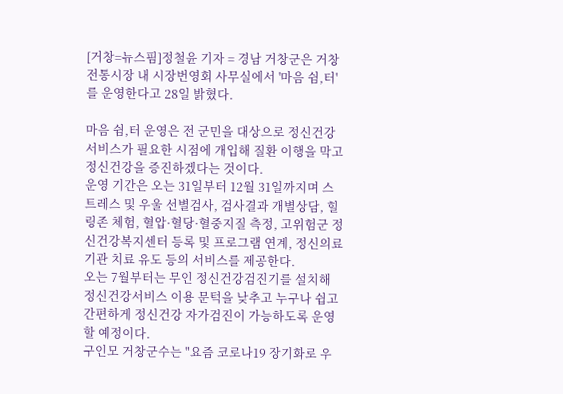[거창=뉴스핌]정철윤 기자 = 경남 거창군은 거창전통시장 내 시장번영회 사무실에서 '마음 쉼,터'를 운영한다고 28일 밝혔다.

마음 쉼,터 운영은 전 군민을 대상으로 정신건강서비스가 필요한 시점에 개입해 질환 이행을 막고 정신건강을 증진하겠다는 것이다.
운영 기간은 오는 31일부터 12월 31일까지며 스트레스 및 우울 선별검사, 검사결과 개별상담, 힐링존 체험, 혈압·혈당·혈중지질 측정, 고위험군 정신건강복지센터 등록 및 프로그램 연계, 정신의료기관 치료 유도 등의 서비스를 제공한다.
오는 7월부터는 무인 정신건강검진기를 설치해 정신건강서비스 이용 문턱을 낮추고 누구나 쉽고 간편하게 정신건강 자가검진이 가능하도록 운영할 예정이다.
구인모 거창군수는 "요즘 코로나19 장기화로 우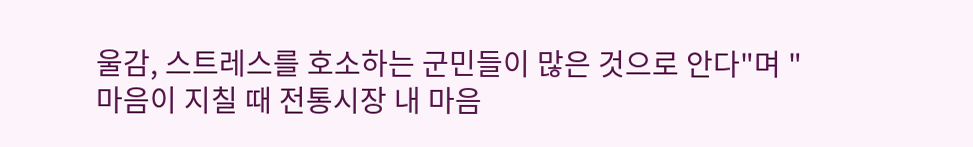울감, 스트레스를 호소하는 군민들이 많은 것으로 안다"며 "마음이 지칠 때 전통시장 내 마음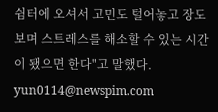쉼터에 오셔서 고민도 털어놓고 장도 보며 스트레스를 해소할 수 있는 시간이 됐으면 한다"고 말했다.
yun0114@newspim.com